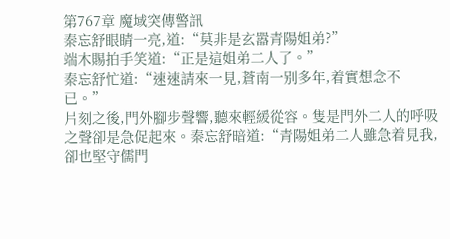第767章 魔域突傳警訊
秦忘舒眼睛一亮,道:“莫非是玄嚣青陽姐弟?”
端木賜拍手笑道:“正是這姐弟二人了。”
秦忘舒忙道:“速速請來一見,蒼南一别多年,着實想念不已。”
片刻之後,門外腳步聲響,聽來輕緩從容。隻是門外二人的呼吸之聲卻是急促起來。秦忘舒暗道:“青陽姐弟二人雖急着見我,卻也堅守儒門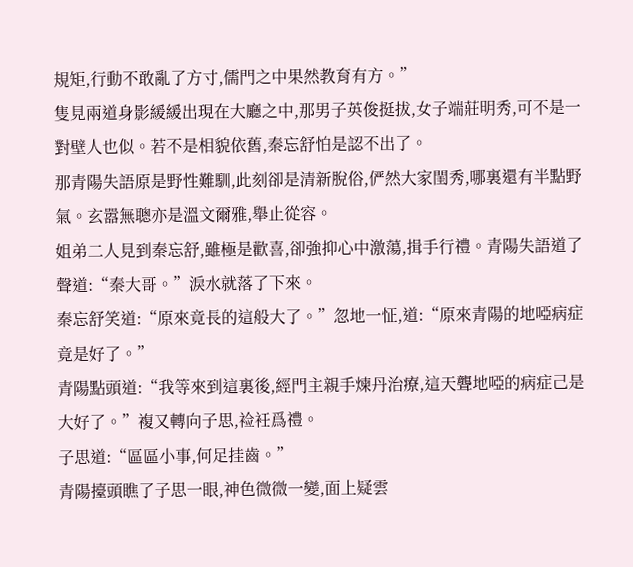規矩,行動不敢亂了方寸,儒門之中果然教育有方。”
隻見兩道身影緩緩出現在大廳之中,那男子英俊挺拔,女子端莊明秀,可不是一對壁人也似。若不是相貌依舊,秦忘舒怕是認不出了。
那青陽失語原是野性難馴,此刻卻是清新脫俗,俨然大家閨秀,哪裏還有半點野氣。玄嚣無聰亦是溫文爾雅,舉止從容。
姐弟二人見到秦忘舒,雖極是歡喜,卻強抑心中激蕩,揖手行禮。青陽失語道了聲道:“秦大哥。”淚水就落了下來。
秦忘舒笑道:“原來竟長的這般大了。”忽地一怔,道:“原來青陽的地啞病症竟是好了。”
青陽點頭道:“我等來到這裏後,經門主親手煉丹治療,這天聾地啞的病症己是大好了。”複又轉向子思,裣衽爲禮。
子思道:“區區小事,何足挂齒。”
青陽擡頭瞧了子思一眼,神色微微一變,面上疑雲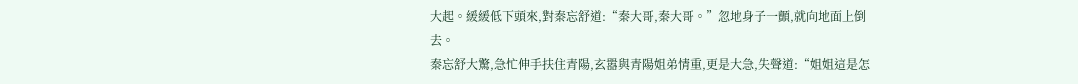大起。緩緩低下頭來,對秦忘舒道:“秦大哥,秦大哥。”忽地身子一顫,就向地面上倒去。
秦忘舒大驚,急忙伸手扶住青陽,玄嚣與青陽姐弟情重,更是大急,失聲道:“姐姐這是怎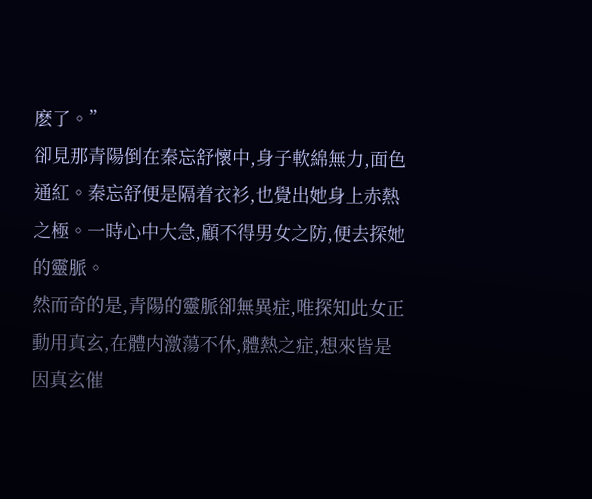麽了。”
卻見那青陽倒在秦忘舒懷中,身子軟綿無力,面色通紅。秦忘舒便是隔着衣衫,也覺出她身上赤熱之極。一時心中大急,顧不得男女之防,便去探她的靈脈。
然而奇的是,青陽的靈脈卻無異症,唯探知此女正動用真玄,在體内激蕩不休,體熱之症,想來皆是因真玄催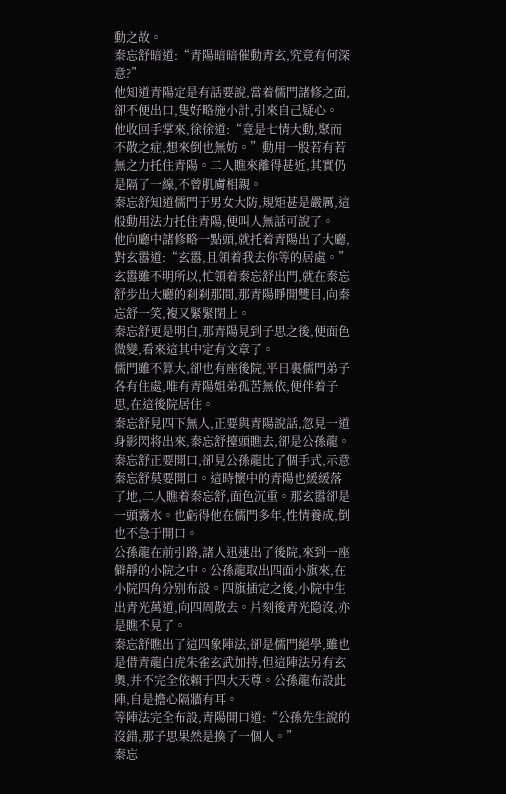動之故。
秦忘舒暗道:“青陽暗暗催動青玄,究竟有何深意?”
他知道青陽定是有話要說,當着儒門諸修之面,卻不便出口,隻好略施小計,引來自己疑心。
他收回手掌來,徐徐道:“竟是七情大動,聚而不散之症,想來倒也無妨。”動用一股若有若無之力托住青陽。二人瞧來離得甚近,其實仍是隔了一線,不曾肌膚相親。
秦忘舒知道儒門于男女大防,規矩甚是嚴厲,這般動用法力托住青陽,便叫人無話可說了。
他向廳中諸修略一點頭,就托着青陽出了大廳,對玄嚣道:“玄嚣,且領着我去你等的居處。”
玄嚣雖不明所以,忙領着秦忘舒出門,就在秦忘舒步出大廳的刹刹那間,那青陽睜開雙目,向秦忘舒一笑,複又緊緊閉上。
秦忘舒更是明白,那青陽見到子思之後,便面色微變,看來這其中定有文章了。
儒門雖不算大,卻也有座後院,平日裏儒門弟子各有住處,唯有青陽姐弟孤苦無依,便伴着子思,在這後院居住。
秦忘舒見四下無人,正要與青陽說話,忽見一道身影閃将出來,秦忘舒擡頭瞧去,卻是公孫龍。
秦忘舒正要開口,卻見公孫龍比了個手式,示意秦忘舒莫要開口。這時懷中的青陽也緩緩落了地,二人瞧着秦忘舒,面色沉重。那玄嚣卻是一頭霧水。也虧得他在儒門多年,性情養成,倒也不急于開口。
公孫龍在前引路,諸人迅速出了後院,來到一座僻靜的小院之中。公孫龍取出四面小旗來,在小院四角分别布設。四旗插定之後,小院中生出青光萬道,向四周散去。片刻後青光隐沒,亦是瞧不見了。
秦忘舒瞧出了這四象陣法,卻是儒門絕學,雖也是借青龍白虎朱雀玄武加持,但這陣法另有玄奧,并不完全依賴于四大天尊。公孫龍布設此陣,自是擔心隔牆有耳。
等陣法完全布設,青陽開口道:“公孫先生說的沒錯,那子思果然是換了一個人。”
秦忘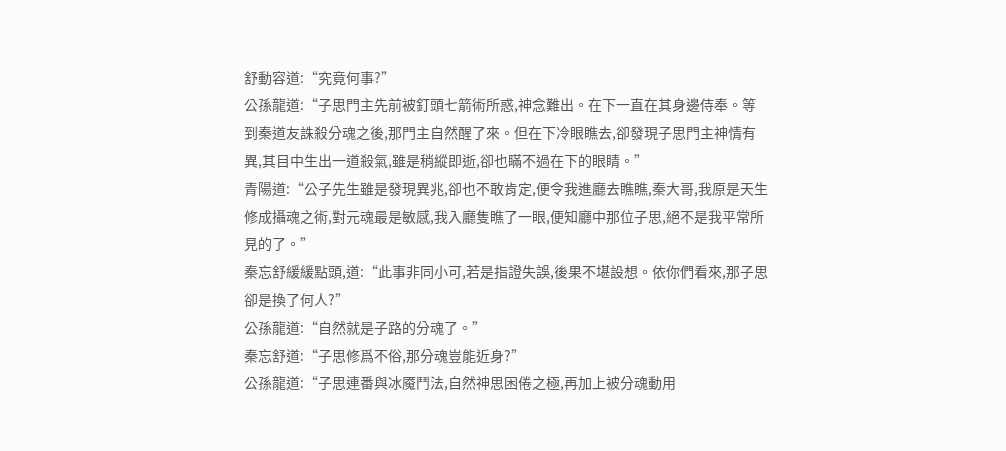舒動容道:“究竟何事?”
公孫龍道:“子思門主先前被釘頭七箭術所惑,神念難出。在下一直在其身邊侍奉。等到秦道友誅殺分魂之後,那門主自然醒了來。但在下冷眼瞧去,卻發現子思門主神情有異,其目中生出一道殺氣,雖是稍縱即逝,卻也瞞不過在下的眼睛。”
青陽道:“公子先生雖是發現異兆,卻也不敢肯定,便令我進廳去瞧瞧,秦大哥,我原是天生修成攝魂之術,對元魂最是敏感,我入廳隻瞧了一眼,便知廳中那位子思,絕不是我平常所見的了。”
秦忘舒緩緩點頭,道:“此事非同小可,若是指證失誤,後果不堪設想。依你們看來,那子思卻是換了何人?”
公孫龍道:“自然就是子路的分魂了。”
秦忘舒道:“子思修爲不俗,那分魂豈能近身?”
公孫龍道:“子思連番與冰魇鬥法,自然神思困倦之極,再加上被分魂動用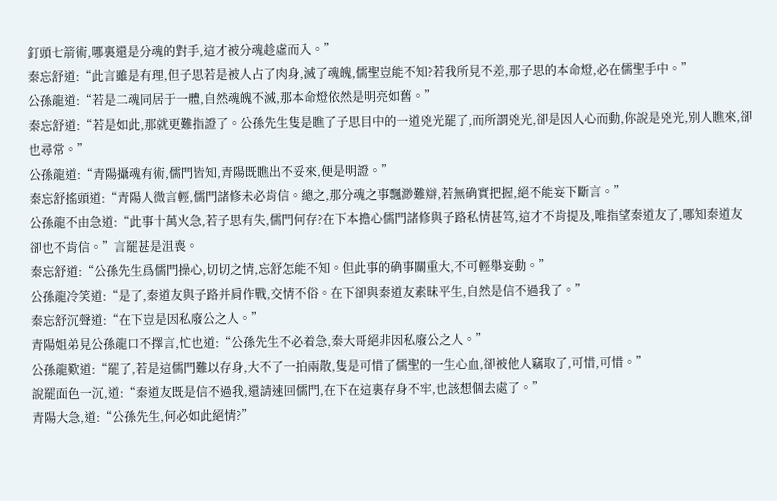釘頭七箭術,哪裏還是分魂的對手,這才被分魂趁虛而入。”
秦忘舒道:“此言雖是有理,但子思若是被人占了肉身,滅了魂魄,儒聖豈能不知?若我所見不差,那子思的本命燈,必在儒聖手中。”
公孫龍道:“若是二魂同居于一體,自然魂魄不滅,那本命燈依然是明亮如舊。”
秦忘舒道:“若是如此,那就更難指證了。公孫先生隻是瞧了子思目中的一道兇光罷了,而所謂兇光,卻是因人心而動,你說是兇光,别人瞧來,卻也尋常。”
公孫龍道:“青陽攝魂有術,儒門皆知,青陽既瞧出不妥來,便是明證。”
秦忘舒搖頭道:“青陽人微言輕,儒門諸修未必肯信。總之,那分魂之事飄渺難辯,若無确實把握,絕不能妄下斷言。”
公孫龍不由急道:“此事十萬火急,若子思有失,儒門何存?在下本擔心儒門諸修與子路私情甚笃,這才不肯提及,唯指望秦道友了,哪知秦道友卻也不肯信。”言罷甚是沮喪。
秦忘舒道:“公孫先生爲儒門操心,切切之情,忘舒怎能不知。但此事的确事關重大,不可輕舉妄動。”
公孫龍冷笑道:“是了,秦道友與子路并肩作戰,交情不俗。在下卻與秦道友素昧平生,自然是信不過我了。”
秦忘舒沉聲道:“在下豈是因私廢公之人。”
青陽姐弟見公孫龍口不擇言,忙也道:“公孫先生不必着急,秦大哥絕非因私廢公之人。”
公孫龍歎道:“罷了,若是這儒門難以存身,大不了一拍兩散,隻是可惜了儒聖的一生心血,卻被他人竊取了,可惜,可惜。”
說罷面色一沉,道:“秦道友既是信不過我,還請速回儒門,在下在這裏存身不牢,也該想個去處了。”
青陽大急,道:“公孫先生,何必如此絕情?”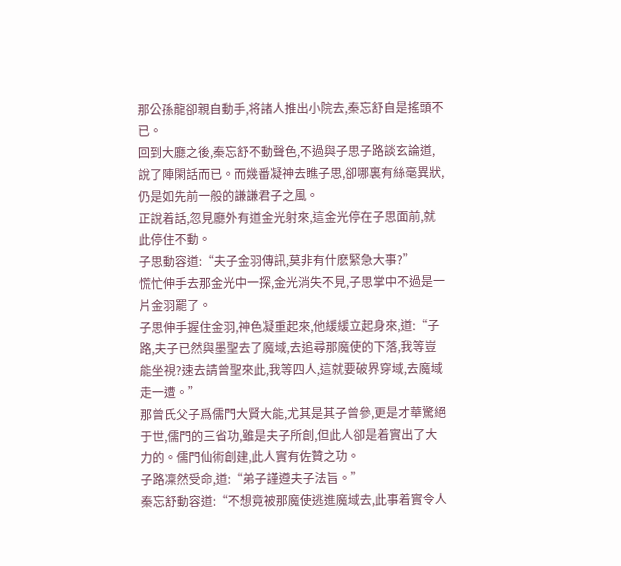那公孫龍卻親自動手,将諸人推出小院去,秦忘舒自是搖頭不已。
回到大廳之後,秦忘舒不動聲色,不過與子思子路談玄論道,說了陣閑話而已。而幾番凝神去瞧子思,卻哪裏有絲毫異狀,仍是如先前一般的謙謙君子之風。
正說着話,忽見廳外有道金光射來,這金光停在子思面前,就此停住不動。
子思動容道:“夫子金羽傳訊,莫非有什麽緊急大事?”
慌忙伸手去那金光中一探,金光消失不見,子思掌中不過是一片金羽罷了。
子思伸手握住金羽,神色凝重起來,他緩緩立起身來,道:“子路,夫子已然與墨聖去了魔域,去追尋那魔使的下落,我等豈能坐視?速去請曾聖來此,我等四人,這就要破界穿域,去魔域走一遭。”
那曾氏父子爲儒門大賢大能,尤其是其子曾參,更是才華驚絕于世,儒門的三省功,雖是夫子所創,但此人卻是着實出了大力的。儒門仙術創建,此人實有佐贊之功。
子路凜然受命,道:“弟子謹遵夫子法旨。”
秦忘舒動容道:“不想竟被那魔使逃進魔域去,此事着實令人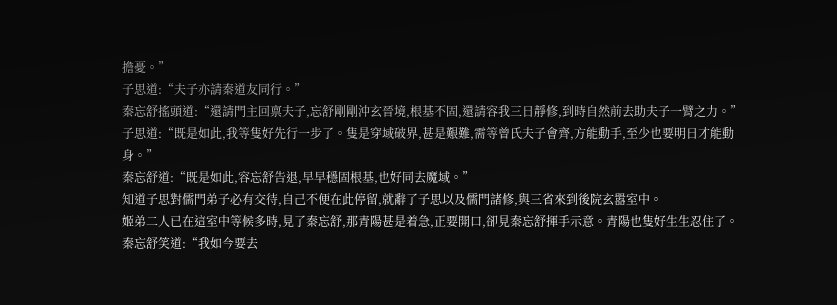擔憂。”
子思道:“夫子亦請秦道友同行。”
秦忘舒搖頭道:“還請門主回禀夫子,忘舒剛剛沖玄晉境,根基不固,還請容我三日靜修,到時自然前去助夫子一臂之力。”
子思道:“既是如此,我等隻好先行一步了。隻是穿域破界,甚是艱難,需等曾氏夫子會齊,方能動手,至少也要明日才能動身。”
秦忘舒道:“既是如此,容忘舒告退,早早穩固根基,也好同去魔域。”
知道子思對儒門弟子必有交待,自己不便在此停留,就辭了子思以及儒門諸修,與三省來到後院玄嚣室中。
姬弟二人已在這室中等候多時,見了秦忘舒,那青陽甚是着急,正要開口,卻見秦忘舒揮手示意。青陽也隻好生生忍住了。
秦忘舒笑道:“我如今要去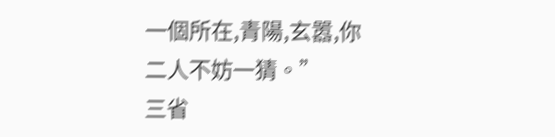一個所在,青陽,玄嚣,你二人不妨一猜。”
三省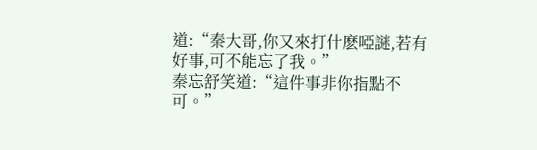道:“秦大哥,你又來打什麽啞謎,若有好事,可不能忘了我。”
秦忘舒笑道:“這件事非你指點不可。”